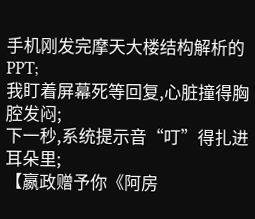手机刚发完摩天大楼结构解析的PPT;
我盯着屏幕死等回复,心脏撞得胸腔发闷;
下一秒,系统提示音“叮”得扎进耳朵里;
【嬴政赠予你《阿房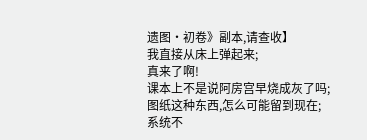遗图·初卷》副本,请查收】
我直接从床上弹起来;
真来了啊!
课本上不是说阿房宫早烧成灰了吗;
图纸这种东西,怎么可能留到现在;
系统不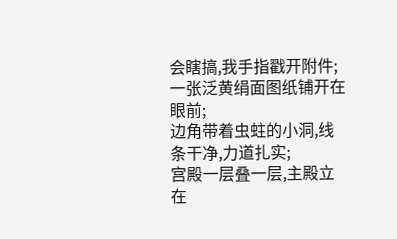会瞎搞,我手指戳开附件;
一张泛黄绢面图纸铺开在眼前;
边角带着虫蛀的小洞,线条干净,力道扎实;
宫殿一层叠一层,主殿立在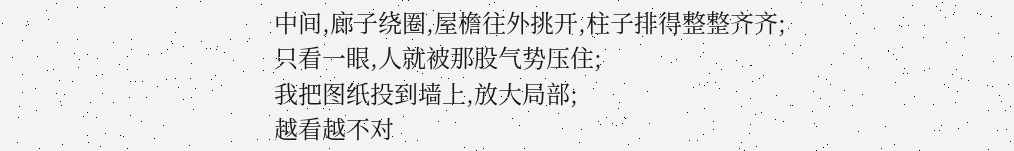中间,廊子绕圈,屋檐往外挑开,柱子排得整整齐齐;
只看一眼,人就被那股气势压住;
我把图纸投到墙上,放大局部;
越看越不对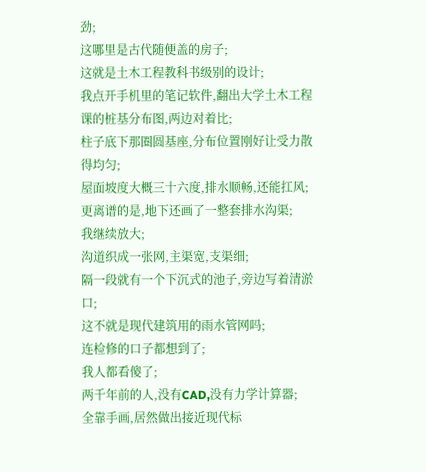劲;
这哪里是古代随便盖的房子;
这就是土木工程教科书级别的设计;
我点开手机里的笔记软件,翻出大学土木工程课的桩基分布图,两边对着比;
柱子底下那圈圆基座,分布位置刚好让受力散得均匀;
屋面坡度大概三十六度,排水顺畅,还能扛风;
更离谱的是,地下还画了一整套排水沟渠;
我继续放大;
沟道织成一张网,主渠宽,支渠细;
隔一段就有一个下沉式的池子,旁边写着清淤口;
这不就是现代建筑用的雨水管网吗;
连检修的口子都想到了;
我人都看傻了;
两千年前的人,没有CAD,没有力学计算器;
全靠手画,居然做出接近现代标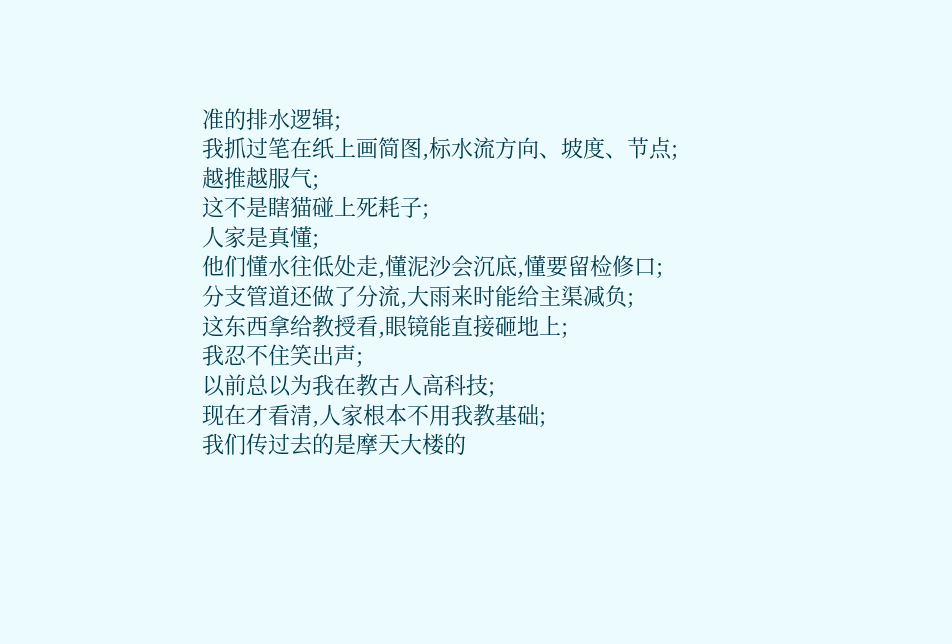准的排水逻辑;
我抓过笔在纸上画简图,标水流方向、坡度、节点;
越推越服气;
这不是瞎猫碰上死耗子;
人家是真懂;
他们懂水往低处走,懂泥沙会沉底,懂要留检修口;
分支管道还做了分流,大雨来时能给主渠减负;
这东西拿给教授看,眼镜能直接砸地上;
我忍不住笑出声;
以前总以为我在教古人高科技;
现在才看清,人家根本不用我教基础;
我们传过去的是摩天大楼的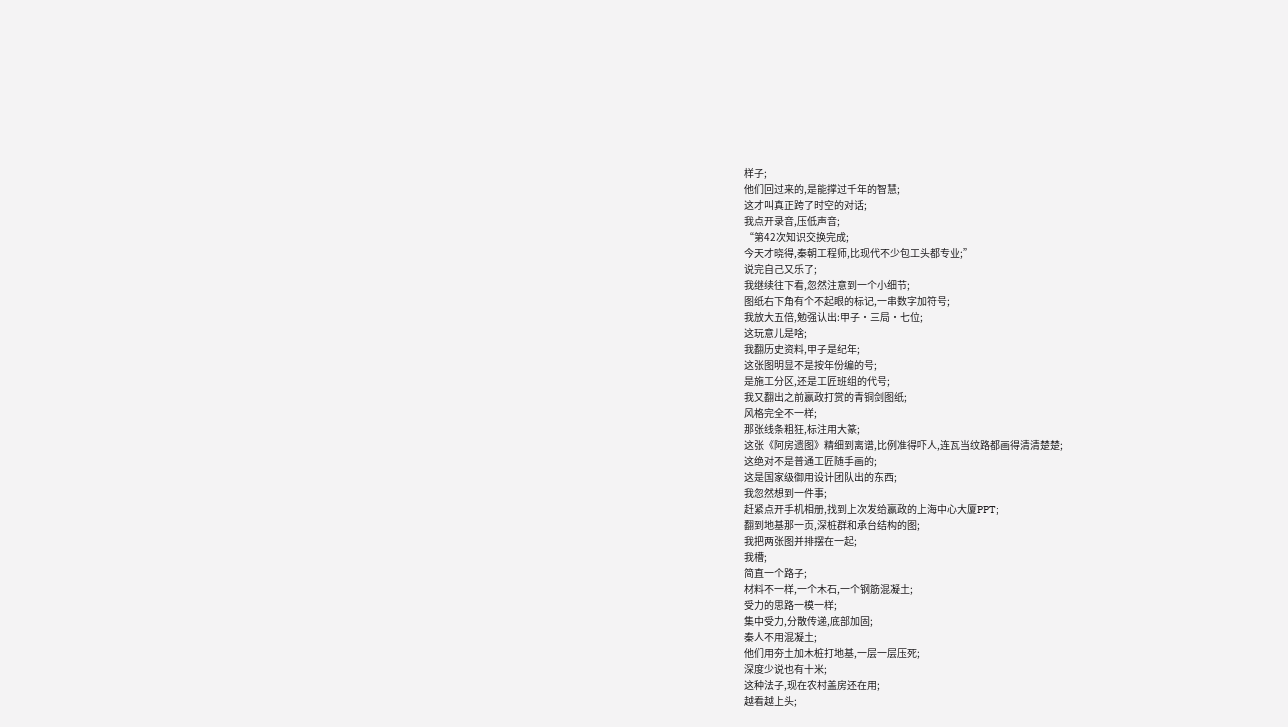样子;
他们回过来的,是能撑过千年的智慧;
这才叫真正跨了时空的对话;
我点开录音,压低声音;
“第42次知识交换完成;
今天才晓得,秦朝工程师,比现代不少包工头都专业;”
说完自己又乐了;
我继续往下看,忽然注意到一个小细节;
图纸右下角有个不起眼的标记,一串数字加符号;
我放大五倍,勉强认出:甲子·三局·七位;
这玩意儿是啥;
我翻历史资料,甲子是纪年;
这张图明显不是按年份编的号;
是施工分区,还是工匠班组的代号;
我又翻出之前嬴政打赏的青铜剑图纸;
风格完全不一样;
那张线条粗狂,标注用大篆;
这张《阿房遗图》精细到离谱,比例准得吓人,连瓦当纹路都画得清清楚楚;
这绝对不是普通工匠随手画的;
这是国家级御用设计团队出的东西;
我忽然想到一件事;
赶紧点开手机相册,找到上次发给嬴政的上海中心大厦PPT;
翻到地基那一页,深桩群和承台结构的图;
我把两张图并排摆在一起;
我槽;
简直一个路子;
材料不一样,一个木石,一个钢筋混凝土;
受力的思路一模一样;
集中受力,分散传递,底部加固;
秦人不用混凝土;
他们用夯土加木桩打地基,一层一层压死;
深度少说也有十米;
这种法子,现在农村盖房还在用;
越看越上头;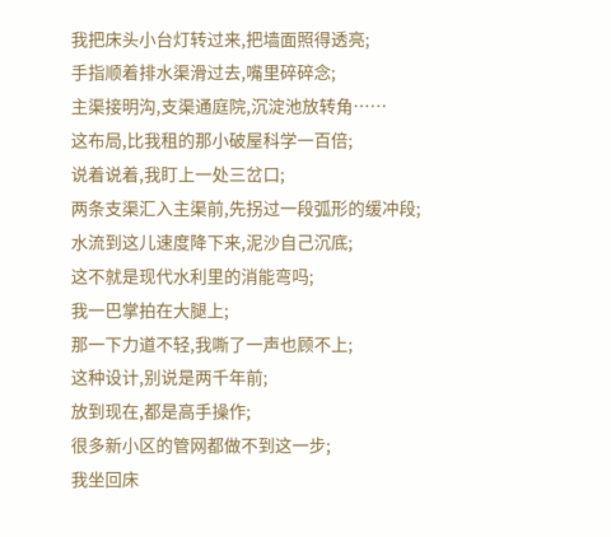我把床头小台灯转过来,把墙面照得透亮;
手指顺着排水渠滑过去,嘴里碎碎念;
主渠接明沟,支渠通庭院,沉淀池放转角……
这布局,比我租的那小破屋科学一百倍;
说着说着,我盯上一处三岔口;
两条支渠汇入主渠前,先拐过一段弧形的缓冲段;
水流到这儿速度降下来,泥沙自己沉底;
这不就是现代水利里的消能弯吗;
我一巴掌拍在大腿上;
那一下力道不轻,我嘶了一声也顾不上;
这种设计,别说是两千年前;
放到现在,都是高手操作;
很多新小区的管网都做不到这一步;
我坐回床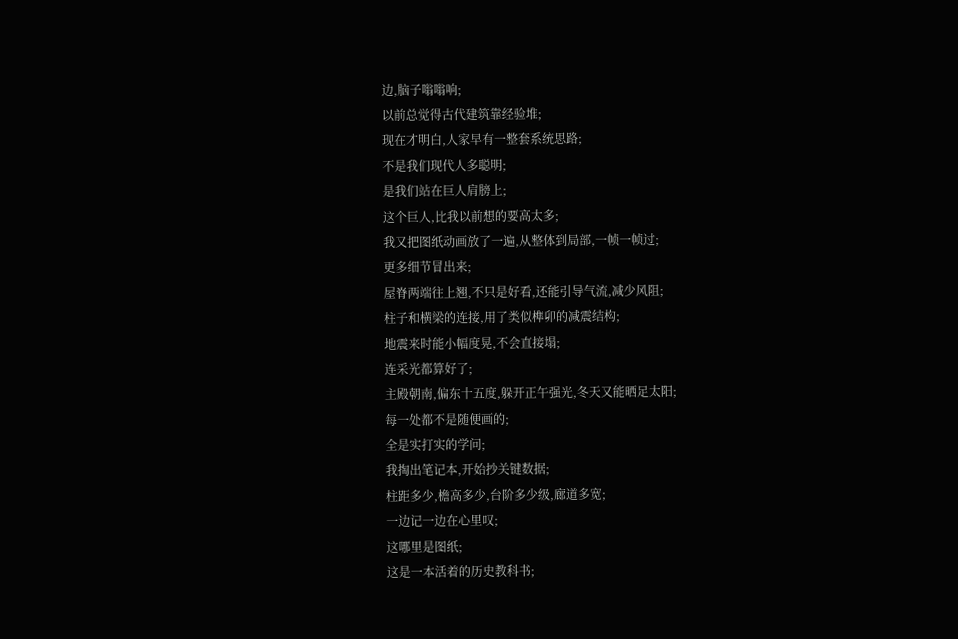边,脑子嗡嗡响;
以前总觉得古代建筑靠经验堆;
现在才明白,人家早有一整套系统思路;
不是我们现代人多聪明;
是我们站在巨人肩膀上;
这个巨人,比我以前想的要高太多;
我又把图纸动画放了一遍,从整体到局部,一帧一帧过;
更多细节冒出来;
屋脊两端往上翘,不只是好看,还能引导气流,减少风阻;
柱子和横梁的连接,用了类似榫卯的减震结构;
地震来时能小幅度晃,不会直接塌;
连采光都算好了;
主殿朝南,偏东十五度,躲开正午强光,冬天又能晒足太阳;
每一处都不是随便画的;
全是实打实的学问;
我掏出笔记本,开始抄关键数据;
柱距多少,檐高多少,台阶多少级,廊道多宽;
一边记一边在心里叹;
这哪里是图纸;
这是一本活着的历史教科书;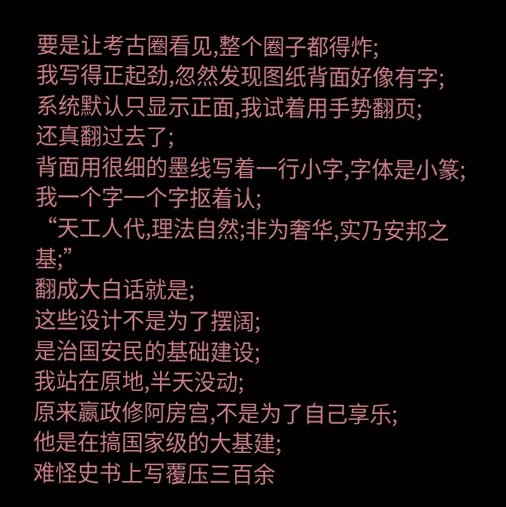要是让考古圈看见,整个圈子都得炸;
我写得正起劲,忽然发现图纸背面好像有字;
系统默认只显示正面,我试着用手势翻页;
还真翻过去了;
背面用很细的墨线写着一行小字,字体是小篆;
我一个字一个字抠着认;
“天工人代,理法自然;非为奢华,实乃安邦之基;”
翻成大白话就是;
这些设计不是为了摆阔;
是治国安民的基础建设;
我站在原地,半天没动;
原来嬴政修阿房宫,不是为了自己享乐;
他是在搞国家级的大基建;
难怪史书上写覆压三百余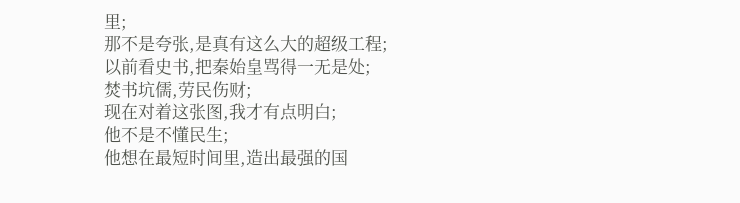里;
那不是夸张,是真有这么大的超级工程;
以前看史书,把秦始皇骂得一无是处;
焚书坑儒,劳民伤财;
现在对着这张图,我才有点明白;
他不是不懂民生;
他想在最短时间里,造出最强的国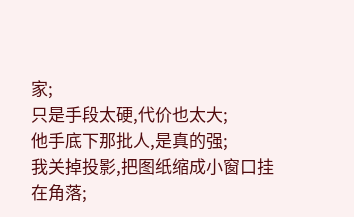家;
只是手段太硬,代价也太大;
他手底下那批人,是真的强;
我关掉投影,把图纸缩成小窗口挂在角落;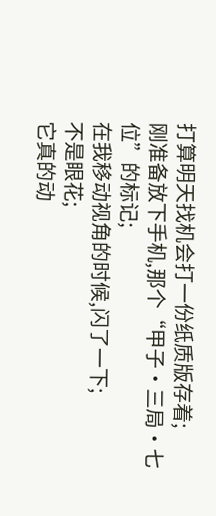打算明天找机会打一份纸质版存着;
刚准备放下手机,那个“甲子·三局·七位”的标记;
在我移动视角的时候,闪了一下;
不是眼花;
它真的动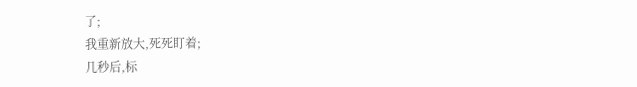了;
我重新放大,死死盯着;
几秒后,标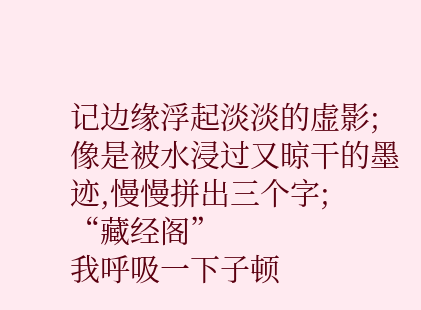记边缘浮起淡淡的虚影;
像是被水浸过又晾干的墨迹,慢慢拼出三个字;
“藏经阁”
我呼吸一下子顿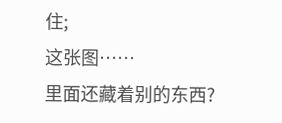住;
这张图……
里面还藏着别的东西?